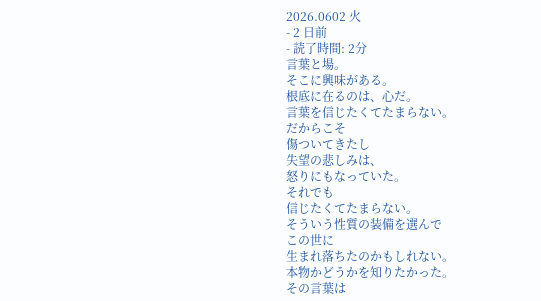2026.0602 火
- 2 日前
- 読了時間: 2分
言葉と場。
そこに興味がある。
根底に在るのは、心だ。
言葉を信じたくてたまらない。
だからこそ
傷ついてきたし
失望の悲しみは、
怒りにもなっていた。
それでも
信じたくてたまらない。
そういう性質の装備を選んで
この世に
生まれ落ちたのかもしれない。
本物かどうかを知りたかった。
その言葉は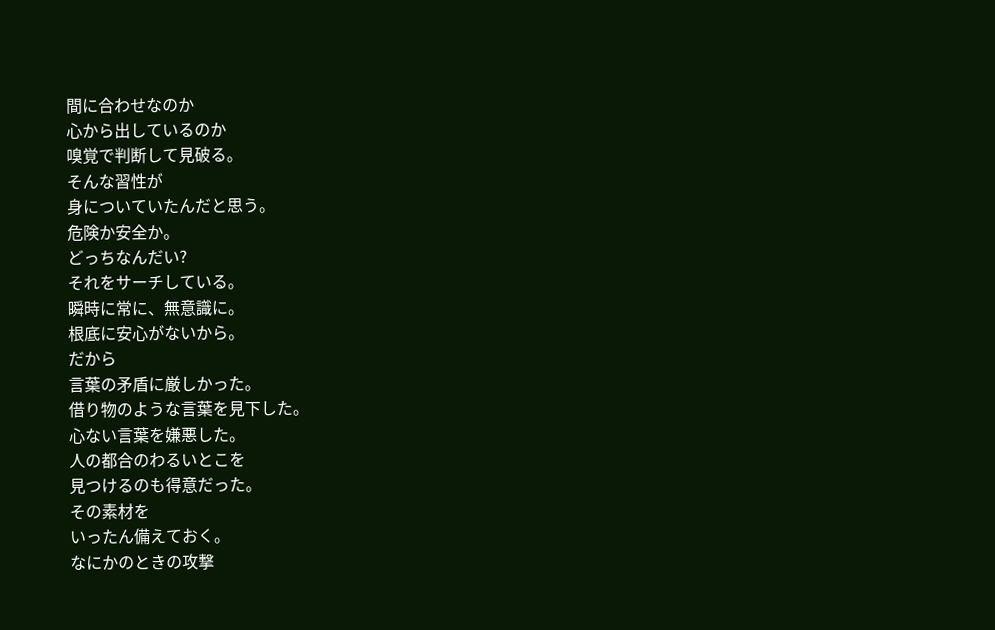間に合わせなのか
心から出しているのか
嗅覚で判断して見破る。
そんな習性が
身についていたんだと思う。
危険か安全か。
どっちなんだい?
それをサーチしている。
瞬時に常に、無意識に。
根底に安心がないから。
だから
言葉の矛盾に厳しかった。
借り物のような言葉を見下した。
心ない言葉を嫌悪した。
人の都合のわるいとこを
見つけるのも得意だった。
その素材を
いったん備えておく。
なにかのときの攻撃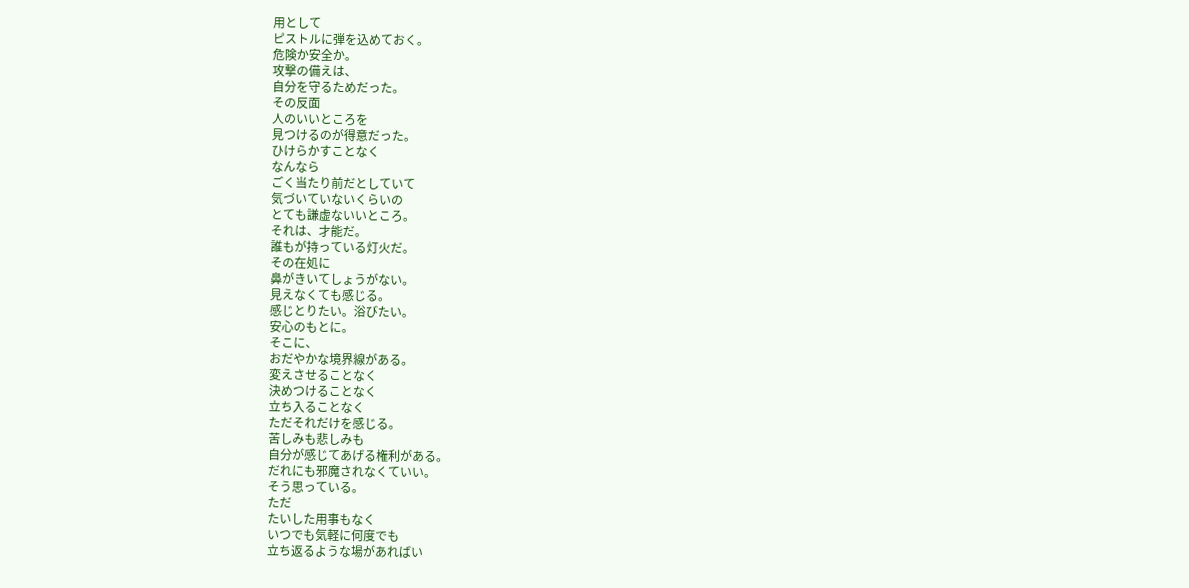用として
ピストルに弾を込めておく。
危険か安全か。
攻撃の備えは、
自分を守るためだった。
その反面
人のいいところを
見つけるのが得意だった。
ひけらかすことなく
なんなら
ごく当たり前だとしていて
気づいていないくらいの
とても謙虚ないいところ。
それは、才能だ。
誰もが持っている灯火だ。
その在処に
鼻がきいてしょうがない。
見えなくても感じる。
感じとりたい。浴びたい。
安心のもとに。
そこに、
おだやかな境界線がある。
変えさせることなく
決めつけることなく
立ち入ることなく
ただそれだけを感じる。
苦しみも悲しみも
自分が感じてあげる権利がある。
だれにも邪魔されなくていい。
そう思っている。
ただ
たいした用事もなく
いつでも気軽に何度でも
立ち返るような場があればい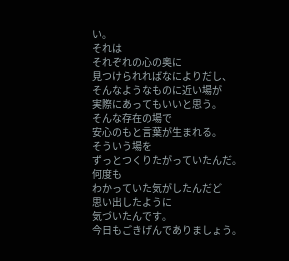い。
それは
それぞれの心の奥に
見つけられればなによりだし、
そんなようなものに近い場が
実際にあってもいいと思う。
そんな存在の場で
安心のもと言葉が生まれる。
そういう場を
ずっとつくりたがっていたんだ。
何度も
わかっていた気がしたんだど
思い出したように
気づいたんです。
今日もごきげんでありましょう。